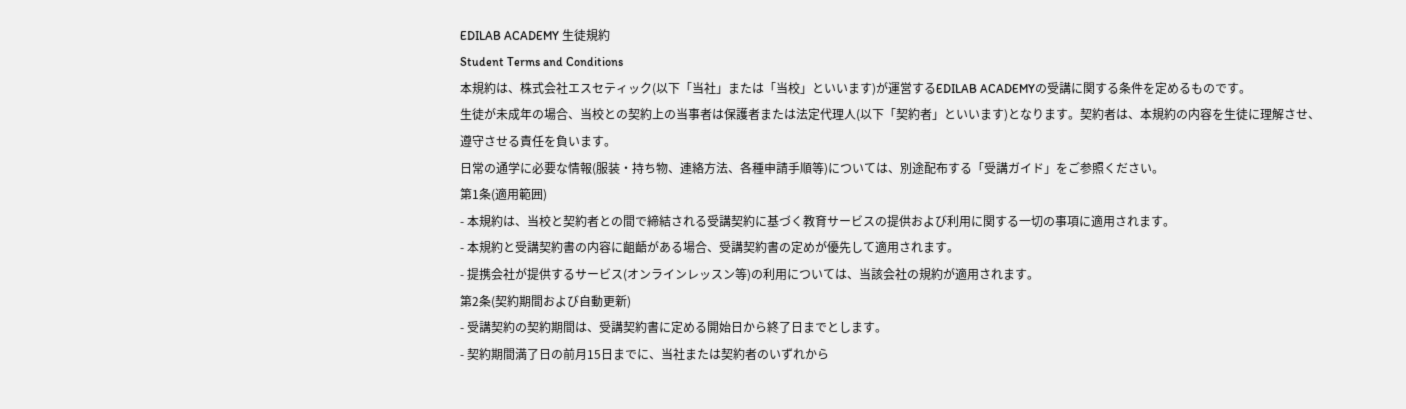EDILAB ACADEMY 生徒規約
Student Terms and Conditions
本規約は、株式会社エスセティック(以下「当社」または「当校」といいます)が運営するEDILAB ACADEMYの受講に関する条件を定めるものです。
生徒が未成年の場合、当校との契約上の当事者は保護者または法定代理人(以下「契約者」といいます)となります。契約者は、本規約の内容を生徒に理解させ、遵守させる責任を負います。
日常の通学に必要な情報(服装・持ち物、連絡方法、各種申請手順等)については、別途配布する「受講ガイド」をご参照ください。
第1条(適用範囲)
- 本規約は、当校と契約者との間で締結される受講契約に基づく教育サービスの提供および利用に関する一切の事項に適用されます。
- 本規約と受講契約書の内容に齟齬がある場合、受講契約書の定めが優先して適用されます。
- 提携会社が提供するサービス(オンラインレッスン等)の利用については、当該会社の規約が適用されます。
第2条(契約期間および自動更新)
- 受講契約の契約期間は、受講契約書に定める開始日から終了日までとします。
- 契約期間満了日の前月15日までに、当社または契約者のいずれから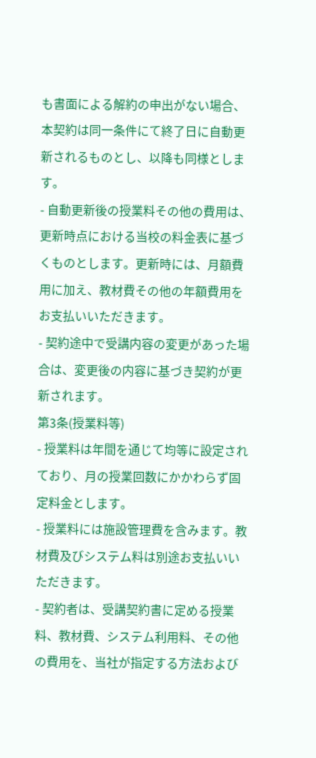も書面による解約の申出がない場合、本契約は同一条件にて終了日に自動更新されるものとし、以降も同様とします。
- 自動更新後の授業料その他の費用は、更新時点における当校の料金表に基づくものとします。更新時には、月額費用に加え、教材費その他の年額費用をお支払いいただきます。
- 契約途中で受講内容の変更があった場合は、変更後の内容に基づき契約が更新されます。
第3条(授業料等)
- 授業料は年間を通じて均等に設定されており、月の授業回数にかかわらず固定料金とします。
- 授業料には施設管理費を含みます。教材費及びシステム料は別途お支払いいただきます。
- 契約者は、受講契約書に定める授業料、教材費、システム利用料、その他の費用を、当社が指定する方法および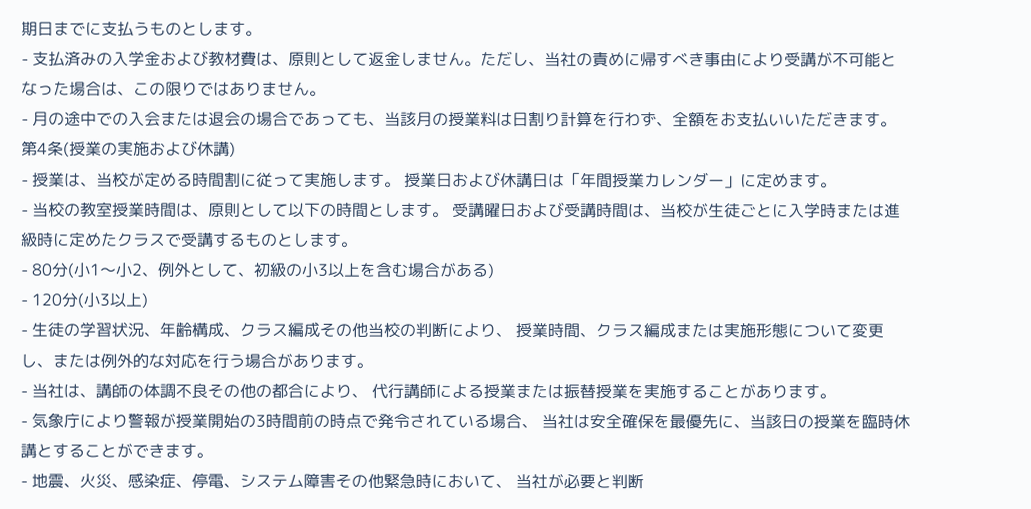期日までに支払うものとします。
- 支払済みの入学金および教材費は、原則として返金しません。ただし、当社の責めに帰すべき事由により受講が不可能となった場合は、この限りではありません。
- 月の途中での入会または退会の場合であっても、当該月の授業料は日割り計算を行わず、全額をお支払いいただきます。
第4条(授業の実施および休講)
- 授業は、当校が定める時間割に従って実施します。 授業日および休講日は「年間授業カレンダー」に定めます。
- 当校の教室授業時間は、原則として以下の時間とします。 受講曜日および受講時間は、当校が生徒ごとに入学時または進級時に定めたクラスで受講するものとします。
- 80分(小1〜小2、例外として、初級の小3以上を含む場合がある)
- 120分(小3以上)
- 生徒の学習状況、年齢構成、クラス編成その他当校の判断により、 授業時間、クラス編成または実施形態について変更し、または例外的な対応を行う場合があります。
- 当社は、講師の体調不良その他の都合により、 代行講師による授業または振替授業を実施することがあります。
- 気象庁により警報が授業開始の3時間前の時点で発令されている場合、 当社は安全確保を最優先に、当該日の授業を臨時休講とすることができます。
- 地震、火災、感染症、停電、システム障害その他緊急時において、 当社が必要と判断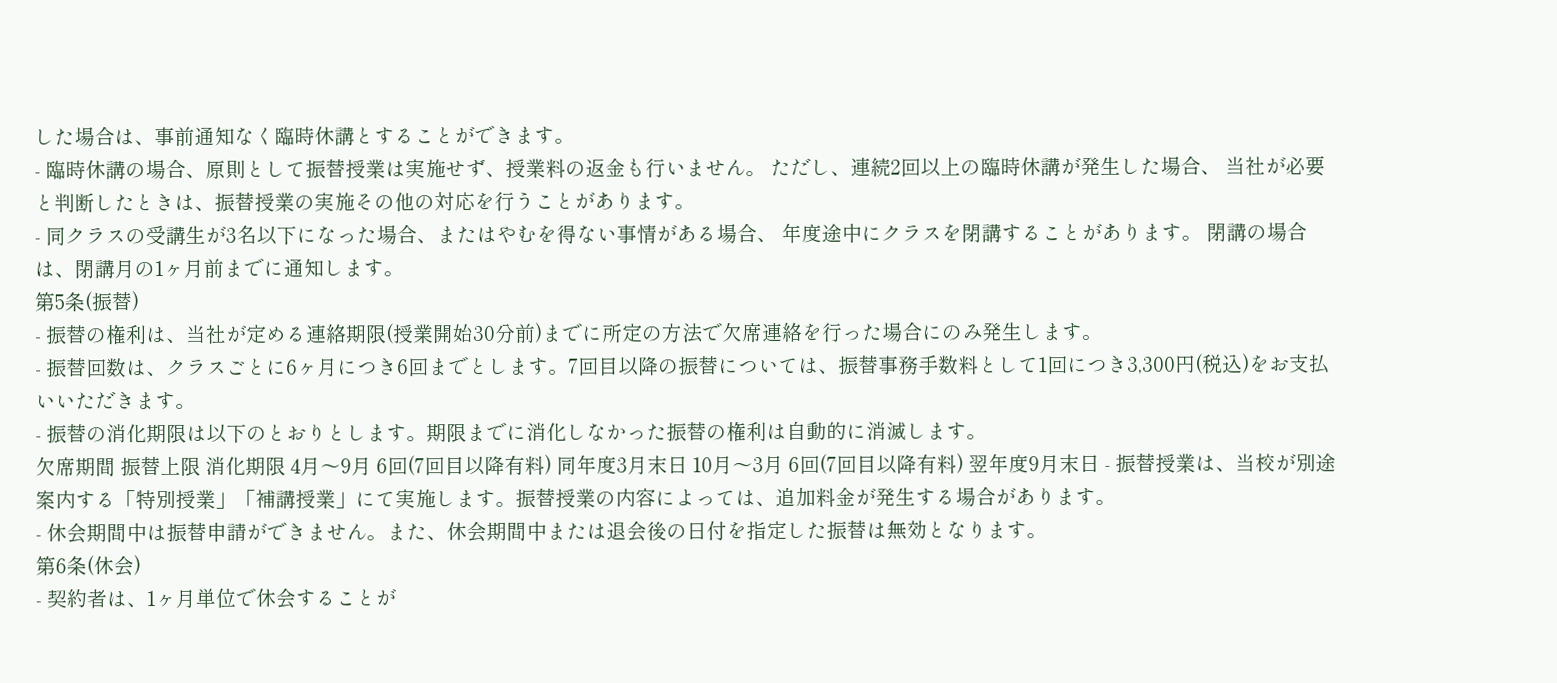した場合は、事前通知なく臨時休講とすることができます。
- 臨時休講の場合、原則として振替授業は実施せず、授業料の返金も行いません。 ただし、連続2回以上の臨時休講が発生した場合、 当社が必要と判断したときは、振替授業の実施その他の対応を行うことがあります。
- 同クラスの受講生が3名以下になった場合、またはやむを得ない事情がある場合、 年度途中にクラスを閉講することがあります。 閉講の場合は、閉講月の1ヶ月前までに通知します。
第5条(振替)
- 振替の権利は、当社が定める連絡期限(授業開始30分前)までに所定の方法で欠席連絡を行った場合にのみ発生します。
- 振替回数は、クラスごとに6ヶ月につき6回までとします。7回目以降の振替については、振替事務手数料として1回につき3,300円(税込)をお支払いいただきます。
- 振替の消化期限は以下のとおりとします。期限までに消化しなかった振替の権利は自動的に消滅します。
欠席期間 振替上限 消化期限 4月〜9月 6回(7回目以降有料) 同年度3月末日 10月〜3月 6回(7回目以降有料) 翌年度9月末日 - 振替授業は、当校が別途案内する「特別授業」「補講授業」にて実施します。振替授業の内容によっては、追加料金が発生する場合があります。
- 休会期間中は振替申請ができません。また、休会期間中または退会後の日付を指定した振替は無効となります。
第6条(休会)
- 契約者は、1ヶ月単位で休会することが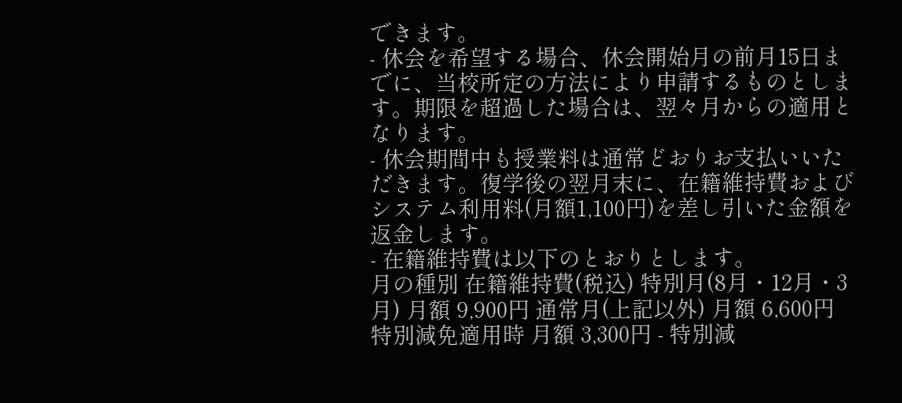できます。
- 休会を希望する場合、休会開始月の前月15日までに、当校所定の方法により申請するものとします。期限を超過した場合は、翌々月からの適用となります。
- 休会期間中も授業料は通常どおりお支払いいただきます。復学後の翌月末に、在籍維持費およびシステム利用料(月額1,100円)を差し引いた金額を返金します。
- 在籍維持費は以下のとおりとします。
月の種別 在籍維持費(税込) 特別月(8月・12月・3月) 月額 9,900円 通常月(上記以外) 月額 6,600円 特別減免適用時 月額 3,300円 - 特別減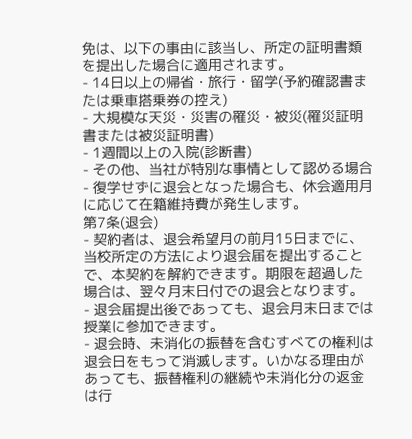免は、以下の事由に該当し、所定の証明書類を提出した場合に適用されます。
- 14日以上の帰省・旅行・留学(予約確認書または乗車搭乗券の控え)
- 大規模な天災・災害の罹災・被災(罹災証明書または被災証明書)
- 1週間以上の入院(診断書)
- その他、当社が特別な事情として認める場合
- 復学せずに退会となった場合も、休会適用月に応じて在籍維持費が発生します。
第7条(退会)
- 契約者は、退会希望月の前月15日までに、当校所定の方法により退会届を提出することで、本契約を解約できます。期限を超過した場合は、翌々月末日付での退会となります。
- 退会届提出後であっても、退会月末日までは授業に参加できます。
- 退会時、未消化の振替を含むすべての権利は退会日をもって消滅します。いかなる理由があっても、振替権利の継続や未消化分の返金は行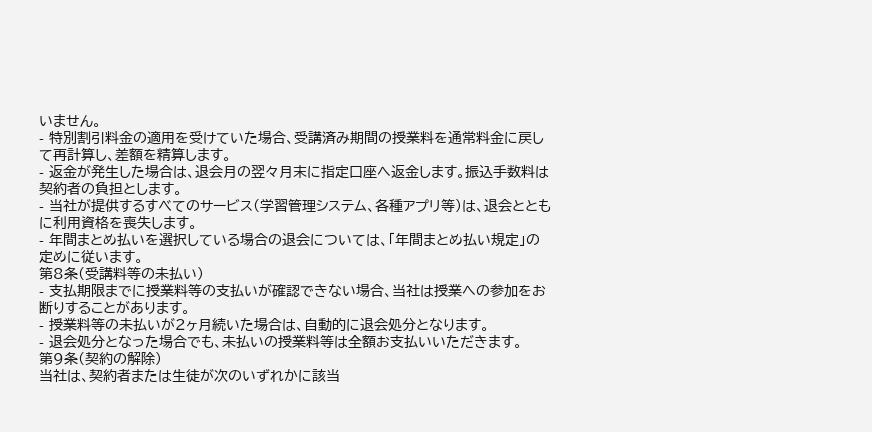いません。
- 特別割引料金の適用を受けていた場合、受講済み期間の授業料を通常料金に戻して再計算し、差額を精算します。
- 返金が発生した場合は、退会月の翌々月末に指定口座へ返金します。振込手数料は契約者の負担とします。
- 当社が提供するすべてのサービス(学習管理システム、各種アプリ等)は、退会とともに利用資格を喪失します。
- 年間まとめ払いを選択している場合の退会については、「年間まとめ払い規定」の定めに従います。
第8条(受講料等の未払い)
- 支払期限までに授業料等の支払いが確認できない場合、当社は授業への参加をお断りすることがあります。
- 授業料等の未払いが2ヶ月続いた場合は、自動的に退会処分となります。
- 退会処分となった場合でも、未払いの授業料等は全額お支払いいただきます。
第9条(契約の解除)
当社は、契約者または生徒が次のいずれかに該当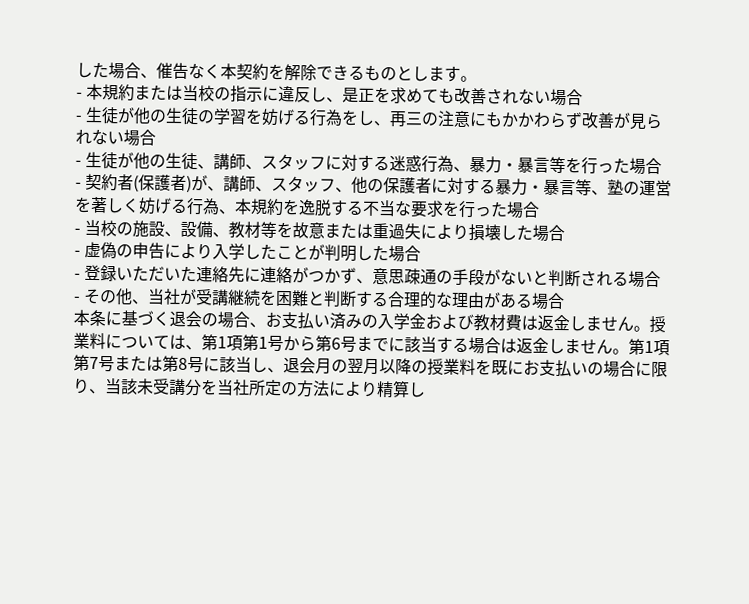した場合、催告なく本契約を解除できるものとします。
- 本規約または当校の指示に違反し、是正を求めても改善されない場合
- 生徒が他の生徒の学習を妨げる行為をし、再三の注意にもかかわらず改善が見られない場合
- 生徒が他の生徒、講師、スタッフに対する迷惑行為、暴力・暴言等を行った場合
- 契約者(保護者)が、講師、スタッフ、他の保護者に対する暴力・暴言等、塾の運営を著しく妨げる行為、本規約を逸脱する不当な要求を行った場合
- 当校の施設、設備、教材等を故意または重過失により損壊した場合
- 虚偽の申告により入学したことが判明した場合
- 登録いただいた連絡先に連絡がつかず、意思疎通の手段がないと判断される場合
- その他、当社が受講継続を困難と判断する合理的な理由がある場合
本条に基づく退会の場合、お支払い済みの入学金および教材費は返金しません。授業料については、第1項第1号から第6号までに該当する場合は返金しません。第1項第7号または第8号に該当し、退会月の翌月以降の授業料を既にお支払いの場合に限り、当該未受講分を当社所定の方法により精算し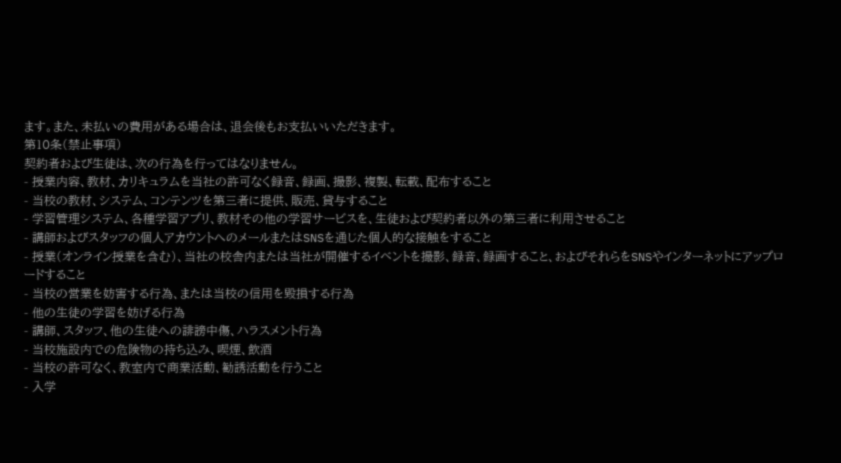ます。また、未払いの費用がある場合は、退会後もお支払いいただきます。
第10条(禁止事項)
契約者および生徒は、次の行為を行ってはなりません。
- 授業内容、教材、カリキュラムを当社の許可なく録音、録画、撮影、複製、転載、配布すること
- 当校の教材、システム、コンテンツを第三者に提供、販売、貸与すること
- 学習管理システム、各種学習アプリ、教材その他の学習サービスを、生徒および契約者以外の第三者に利用させること
- 講師およびスタッフの個人アカウントへのメールまたはSNSを通じた個人的な接触をすること
- 授業(オンライン授業を含む)、当社の校舎内または当社が開催するイベントを撮影、録音、録画すること、およびそれらをSNSやインターネットにアップロードすること
- 当校の営業を妨害する行為、または当校の信用を毀損する行為
- 他の生徒の学習を妨げる行為
- 講師、スタッフ、他の生徒への誹謗中傷、ハラスメント行為
- 当校施設内での危険物の持ち込み、喫煙、飲酒
- 当校の許可なく、教室内で商業活動、勧誘活動を行うこと
- 入学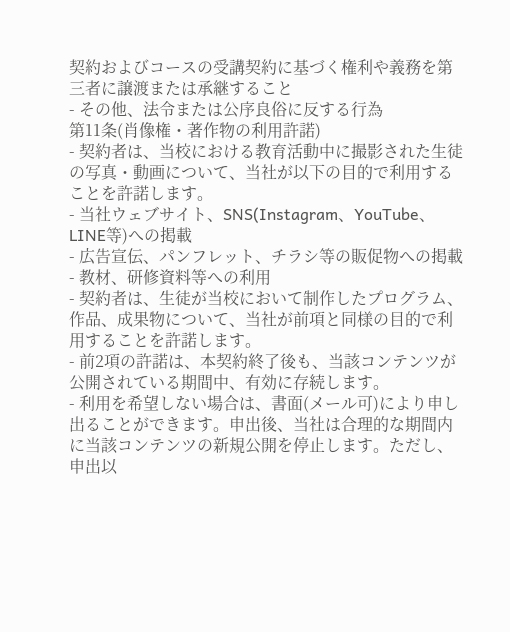契約およびコースの受講契約に基づく権利や義務を第三者に譲渡または承継すること
- その他、法令または公序良俗に反する行為
第11条(肖像権・著作物の利用許諾)
- 契約者は、当校における教育活動中に撮影された生徒の写真・動画について、当社が以下の目的で利用することを許諾します。
- 当社ウェブサイト、SNS(Instagram、YouTube、LINE等)への掲載
- 広告宣伝、パンフレット、チラシ等の販促物への掲載
- 教材、研修資料等への利用
- 契約者は、生徒が当校において制作したプログラム、作品、成果物について、当社が前項と同様の目的で利用することを許諾します。
- 前2項の許諾は、本契約終了後も、当該コンテンツが公開されている期間中、有効に存続します。
- 利用を希望しない場合は、書面(メール可)により申し出ることができます。申出後、当社は合理的な期間内に当該コンテンツの新規公開を停止します。ただし、申出以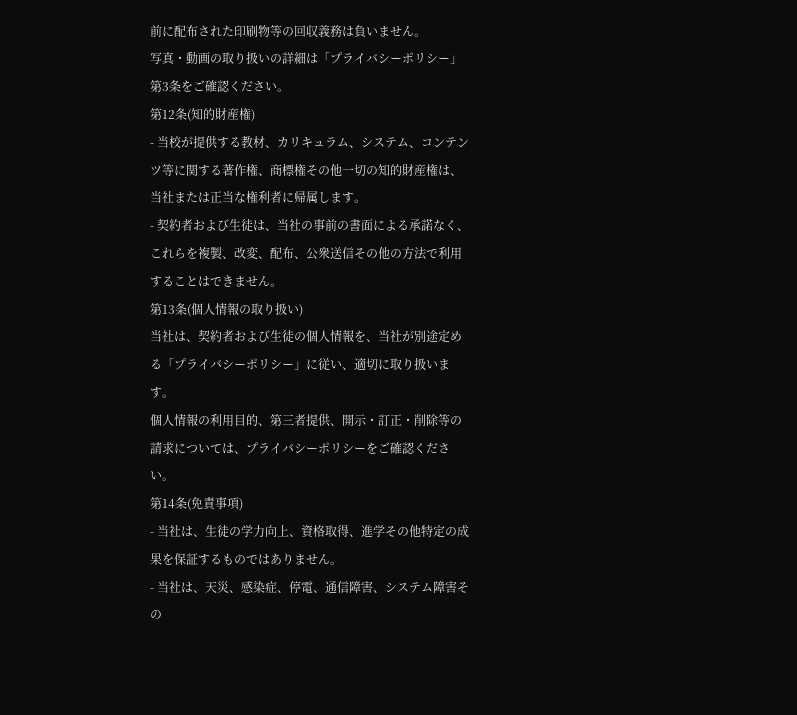前に配布された印刷物等の回収義務は負いません。
写真・動画の取り扱いの詳細は「プライバシーポリシー」第3条をご確認ください。
第12条(知的財産権)
- 当校が提供する教材、カリキュラム、システム、コンテンツ等に関する著作権、商標権その他一切の知的財産権は、当社または正当な権利者に帰属します。
- 契約者および生徒は、当社の事前の書面による承諾なく、これらを複製、改変、配布、公衆送信その他の方法で利用することはできません。
第13条(個人情報の取り扱い)
当社は、契約者および生徒の個人情報を、当社が別途定める「プライバシーポリシー」に従い、適切に取り扱います。
個人情報の利用目的、第三者提供、開示・訂正・削除等の請求については、プライバシーポリシーをご確認ください。
第14条(免責事項)
- 当社は、生徒の学力向上、資格取得、進学その他特定の成果を保証するものではありません。
- 当社は、天災、感染症、停電、通信障害、システム障害その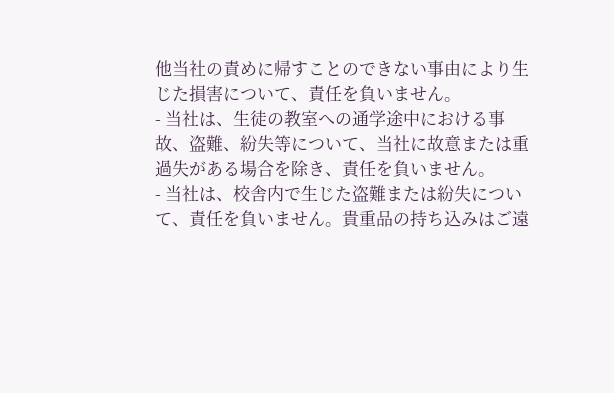他当社の責めに帰すことのできない事由により生じた損害について、責任を負いません。
- 当社は、生徒の教室への通学途中における事故、盗難、紛失等について、当社に故意または重過失がある場合を除き、責任を負いません。
- 当社は、校舎内で生じた盗難または紛失について、責任を負いません。貴重品の持ち込みはご遠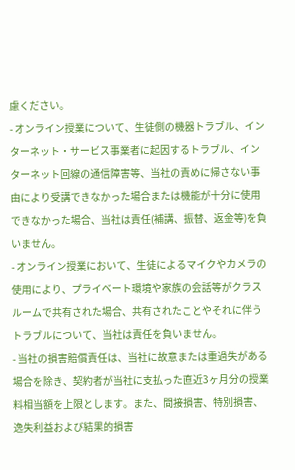慮ください。
- オンライン授業について、生徒側の機器トラブル、インターネット・サービス事業者に起因するトラブル、インターネット回線の通信障害等、当社の責めに帰さない事由により受講できなかった場合または機能が十分に使用できなかった場合、当社は責任(補講、振替、返金等)を負いません。
- オンライン授業において、生徒によるマイクやカメラの使用により、プライベート環境や家族の会話等がクラスルームで共有された場合、共有されたことやそれに伴うトラブルについて、当社は責任を負いません。
- 当社の損害賠償責任は、当社に故意または重過失がある場合を除き、契約者が当社に支払った直近3ヶ月分の授業料相当額を上限とします。また、間接損害、特別損害、逸失利益および結果的損害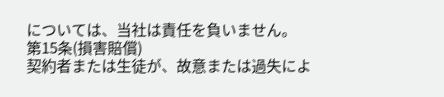については、当社は責任を負いません。
第15条(損害賠償)
契約者または生徒が、故意または過失によ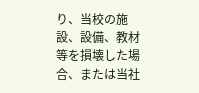り、当校の施設、設備、教材等を損壊した場合、または当社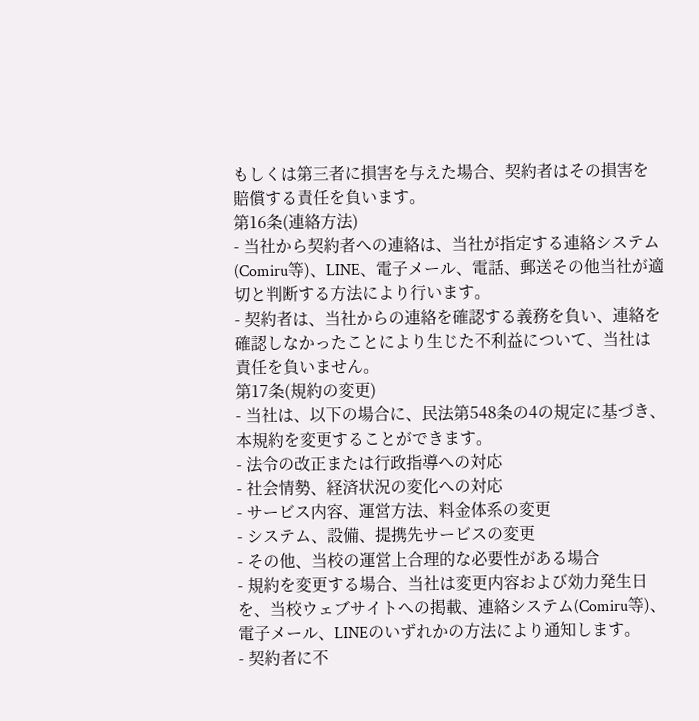もしくは第三者に損害を与えた場合、契約者はその損害を賠償する責任を負います。
第16条(連絡方法)
- 当社から契約者への連絡は、当社が指定する連絡システム(Comiru等)、LINE、電子メール、電話、郵送その他当社が適切と判断する方法により行います。
- 契約者は、当社からの連絡を確認する義務を負い、連絡を確認しなかったことにより生じた不利益について、当社は責任を負いません。
第17条(規約の変更)
- 当社は、以下の場合に、民法第548条の4の規定に基づき、本規約を変更することができます。
- 法令の改正または行政指導への対応
- 社会情勢、経済状況の変化への対応
- サービス内容、運営方法、料金体系の変更
- システム、設備、提携先サービスの変更
- その他、当校の運営上合理的な必要性がある場合
- 規約を変更する場合、当社は変更内容および効力発生日を、当校ウェブサイトへの掲載、連絡システム(Comiru等)、電子メール、LINEのいずれかの方法により通知します。
- 契約者に不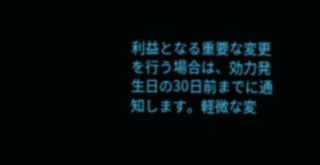利益となる重要な変更を行う場合は、効力発生日の30日前までに通知します。軽微な変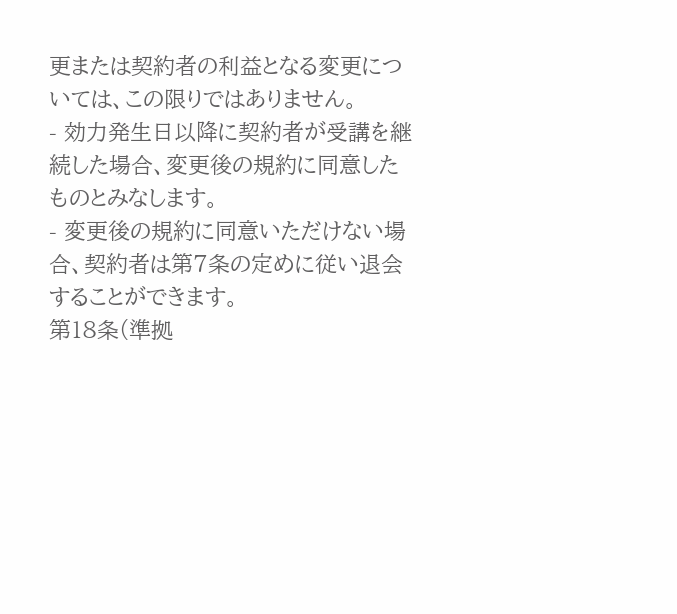更または契約者の利益となる変更については、この限りではありません。
- 効力発生日以降に契約者が受講を継続した場合、変更後の規約に同意したものとみなします。
- 変更後の規約に同意いただけない場合、契約者は第7条の定めに従い退会することができます。
第18条(準拠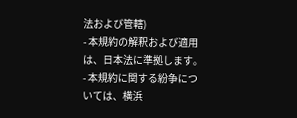法および管轄)
- 本規約の解釈および適用は、日本法に準拠します。
- 本規約に関する紛争については、横浜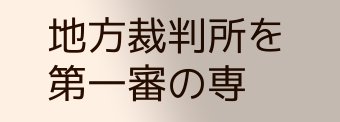地方裁判所を第一審の専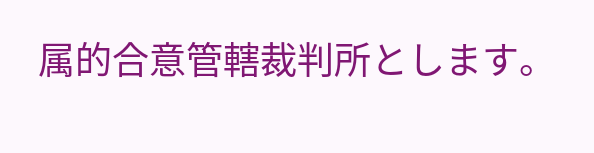属的合意管轄裁判所とします。